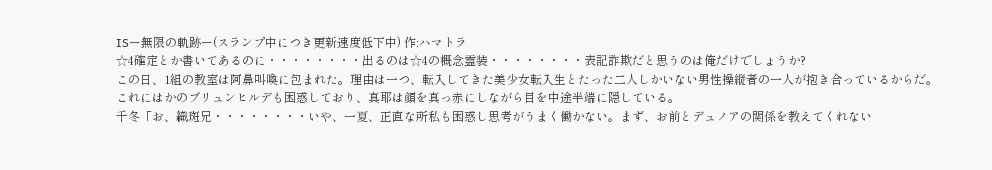ISー無限の軌跡ー(スランプ中につき更新速度低下中) 作:ハマトラ
☆4確定とか書いてあるのに・・・・・・・・出るのは☆4の概念霊装・・・・・・・・表記詐欺だと思うのは俺だけでしょうか?
この日、1組の教室は阿鼻叫喚に包まれた。理由は一つ、転入してきた美少女転入生とたった二人しかいない男性操縦者の一人が抱き合っているからだ。
これにはかのブリュンヒルデも困惑しており、真耶は顔を真っ赤にしながら目を中途半端に隠している。
千冬「お、織斑兄・・・・・・・・いや、一夏、正直な所私も困惑し思考がうまく働かない。まず、お前とデュノアの関係を教えてくれない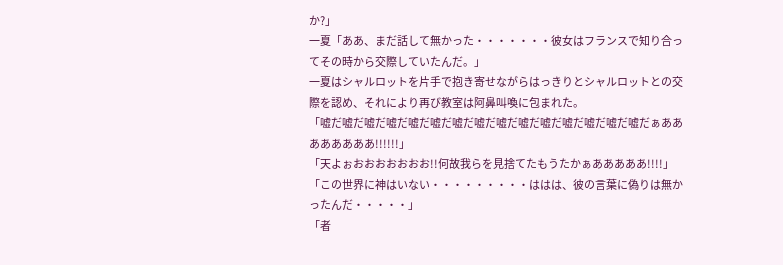か?」
一夏「ああ、まだ話して無かった・・・・・・・彼女はフランスで知り合ってその時から交際していたんだ。」
一夏はシャルロットを片手で抱き寄せながらはっきりとシャルロットとの交際を認め、それにより再び教室は阿鼻叫喚に包まれた。
「嘘だ嘘だ嘘だ嘘だ嘘だ嘘だ嘘だ嘘だ嘘だ嘘だ嘘だ嘘だ嘘だ嘘だ嘘だぁああああああああ!!!!!!」
「天よぉおおおおおおお!!何故我らを見捨てたもうたかぁあああああ!!!!」
「この世界に神はいない・・・・・・・・・ははは、彼の言葉に偽りは無かったんだ・・・・・」
「者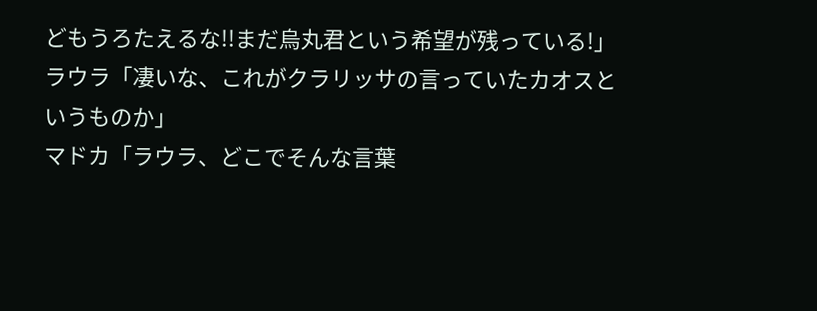どもうろたえるな!!まだ烏丸君という希望が残っている!」
ラウラ「凄いな、これがクラリッサの言っていたカオスというものか」
マドカ「ラウラ、どこでそんな言葉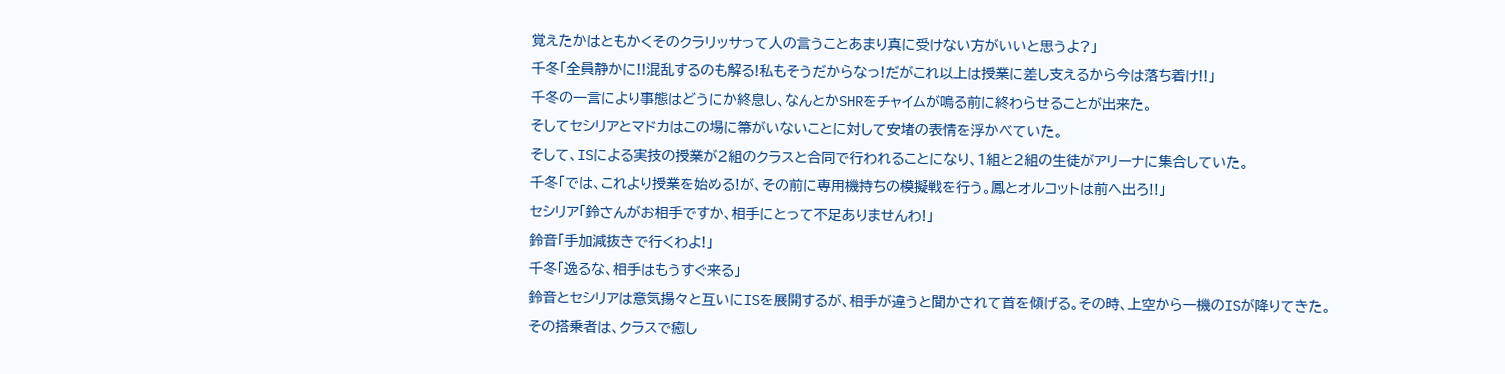覚えたかはともかくそのクラリッサって人の言うことあまり真に受けない方がいいと思うよ?」
千冬「全員静かに!!混乱するのも解る!私もそうだからなっ!だがこれ以上は授業に差し支えるから今は落ち着け!!」
千冬の一言により事態はどうにか終息し、なんとかSHRをチャイムが鳴る前に終わらせることが出来た。
そしてセシリアとマドカはこの場に箒がいないことに対して安堵の表情を浮かべていた。
そして、ISによる実技の授業が2組のクラスと合同で行われることになり、1組と2組の生徒がアリーナに集合していた。
千冬「では、これより授業を始める!が、その前に専用機持ちの模擬戦を行う。鳳とオルコットは前へ出ろ!!」
セシリア「鈴さんがお相手ですか、相手にとって不足ありませんわ!」
鈴音「手加減抜きで行くわよ!」
千冬「逸るな、相手はもうすぐ来る」
鈴音とセシリアは意気揚々と互いにISを展開するが、相手が違うと聞かされて首を傾げる。その時、上空から一機のISが降りてきた。
その搭乗者は、クラスで癒し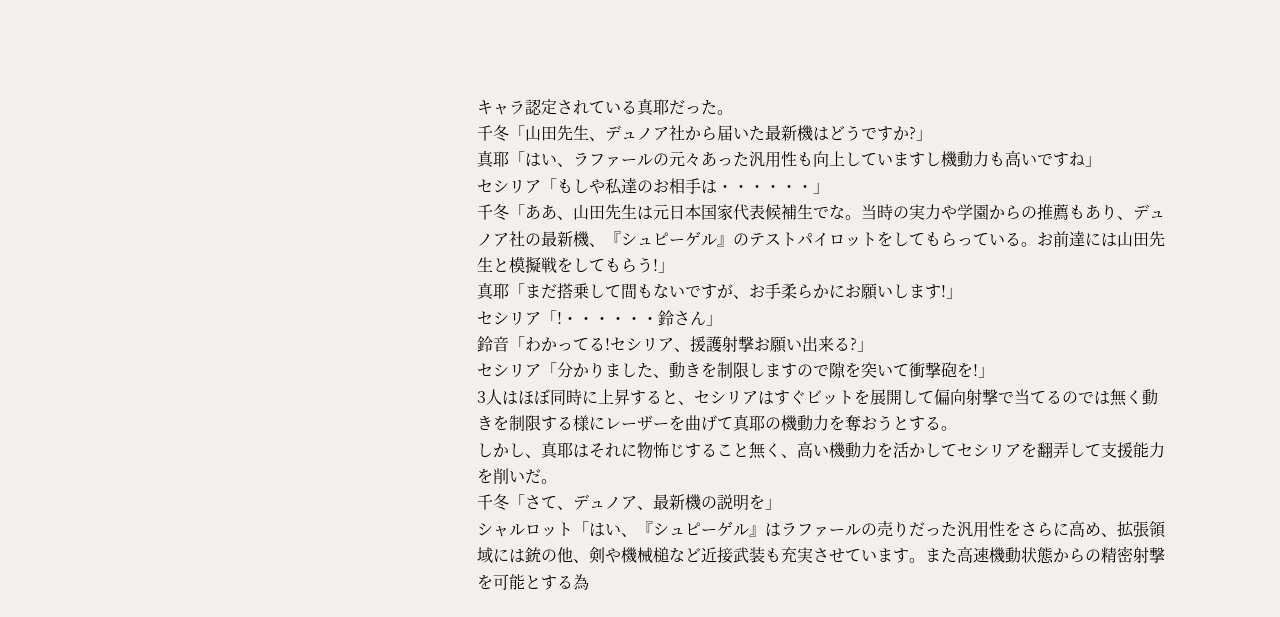キャラ認定されている真耶だった。
千冬「山田先生、デュノア社から届いた最新機はどうですか?」
真耶「はい、ラファールの元々あった汎用性も向上していますし機動力も高いですね」
セシリア「もしや私達のお相手は・・・・・・」
千冬「ああ、山田先生は元日本国家代表候補生でな。当時の実力や学園からの推薦もあり、デュノア社の最新機、『シュピーゲル』のテストパイロットをしてもらっている。お前達には山田先生と模擬戦をしてもらう!」
真耶「まだ搭乗して間もないですが、お手柔らかにお願いします!」
セシリア「!・・・・・・鈴さん」
鈴音「わかってる!セシリア、援護射撃お願い出来る?」
セシリア「分かりました、動きを制限しますので隙を突いて衝撃砲を!」
3人はほぼ同時に上昇すると、セシリアはすぐビットを展開して偏向射撃で当てるのでは無く動きを制限する様にレーザーを曲げて真耶の機動力を奪おうとする。
しかし、真耶はそれに物怖じすること無く、高い機動力を活かしてセシリアを翻弄して支援能力を削いだ。
千冬「さて、デュノア、最新機の説明を」
シャルロット「はい、『シュピーゲル』はラファールの売りだった汎用性をさらに高め、拡張領域には銃の他、剣や機械槌など近接武装も充実させています。また高速機動状態からの精密射撃を可能とする為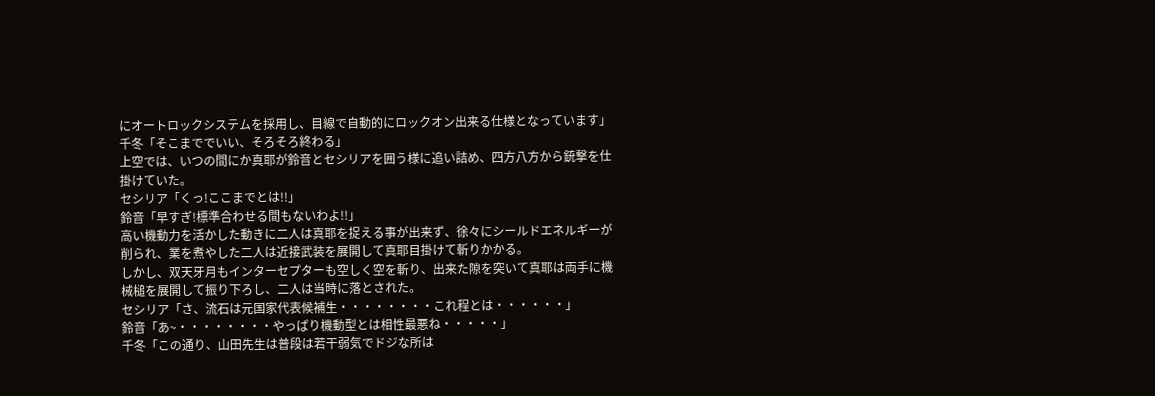にオートロックシステムを採用し、目線で自動的にロックオン出来る仕様となっています」
千冬「そこまででいい、そろそろ終わる」
上空では、いつの間にか真耶が鈴音とセシリアを囲う様に追い詰め、四方八方から銃撃を仕掛けていた。
セシリア「くっ!ここまでとは!!」
鈴音「早すぎ!標準合わせる間もないわよ!!」
高い機動力を活かした動きに二人は真耶を捉える事が出来ず、徐々にシールドエネルギーが削られ、業を煮やした二人は近接武装を展開して真耶目掛けて斬りかかる。
しかし、双天牙月もインターセプターも空しく空を斬り、出来た隙を突いて真耶は両手に機械槌を展開して振り下ろし、二人は当時に落とされた。
セシリア「さ、流石は元国家代表候補生・・・・・・・・これ程とは・・・・・・」
鈴音「あ~・・・・・・・・やっぱり機動型とは相性最悪ね・・・・・」
千冬「この通り、山田先生は普段は若干弱気でドジな所は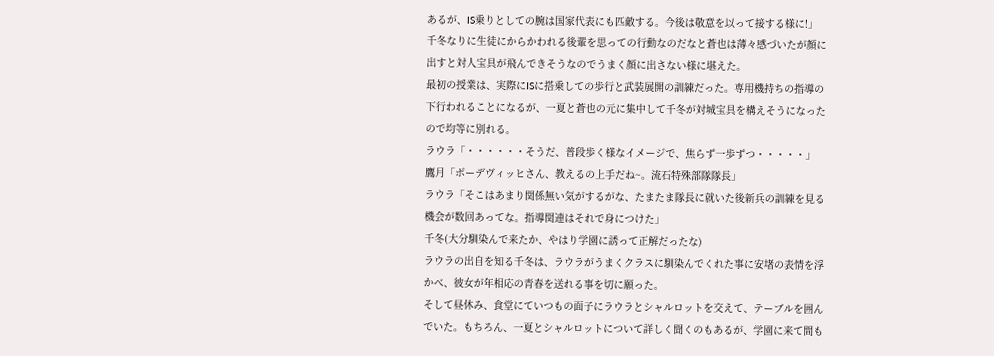あるが、IS乗りとしての腕は国家代表にも匹敵する。今後は敬意を以って接する様に!」
千冬なりに生徒にからかわれる後輩を思っての行動なのだなと蒼也は薄々感づいたが顔に出すと対人宝具が飛んできそうなのでうまく顔に出さない様に堪えた。
最初の授業は、実際にISに搭乗しての歩行と武装展開の訓練だった。専用機持ちの指導の下行われることになるが、一夏と蒼也の元に集中して千冬が対城宝具を構えそうになったので均等に別れる。
ラウラ「・・・・・・そうだ、普段歩く様なイメージで、焦らず一歩ずつ・・・・・」
鷹月「ボーデヴィッヒさん、教えるの上手だね~。流石特殊部隊隊長」
ラウラ「そこはあまり関係無い気がするがな、たまたま隊長に就いた後新兵の訓練を見る機会が数回あってな。指導関連はそれで身につけた」
千冬(大分馴染んで来たか、やはり学園に誘って正解だったな)
ラウラの出自を知る千冬は、ラウラがうまくクラスに馴染んでくれた事に安堵の表情を浮かべ、彼女が年相応の青春を送れる事を切に願った。
そして昼休み、食堂にていつもの面子にラウラとシャルロットを交えて、テーブルを囲んでいた。もちろん、一夏とシャルロットについて詳しく聞くのもあるが、学園に来て間も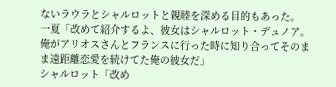ないラウラとシャルロットと親睦を深める目的もあった。
一夏「改めて紹介するよ、彼女はシャルロット・デュノア。俺がアリオスさんとフランスに行った時に知り合ってそのまま遠距離恋愛を続けてた俺の彼女だ」
シャルロット「改め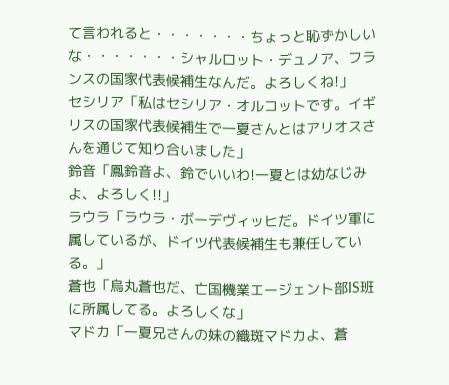て言われると・・・・・・・ちょっと恥ずかしいな・・・・・・・シャルロット・デュノア、フランスの国家代表候補生なんだ。よろしくね!」
セシリア「私はセシリア・オルコットです。イギリスの国家代表候補生で一夏さんとはアリオスさんを通じて知り合いました」
鈴音「鳳鈴音よ、鈴でいいわ!一夏とは幼なじみよ、よろしく!!」
ラウラ「ラウラ・ボーデヴィッヒだ。ドイツ軍に属しているが、ドイツ代表候補生も兼任している。」
蒼也「烏丸蒼也だ、亡国機業エージェント部IS班に所属してる。よろしくな」
マドカ「一夏兄さんの妹の織斑マドカよ、蒼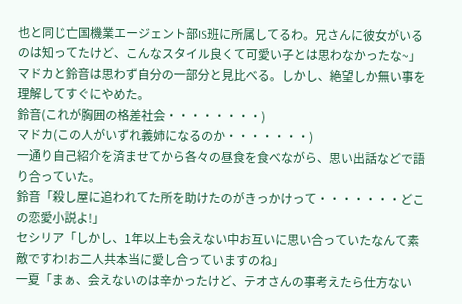也と同じ亡国機業エージェント部IS班に所属してるわ。兄さんに彼女がいるのは知ってたけど、こんなスタイル良くて可愛い子とは思わなかったな~」
マドカと鈴音は思わず自分の一部分と見比べる。しかし、絶望しか無い事を理解してすぐにやめた。
鈴音(これが胸囲の格差社会・・・・・・・・)
マドカ(この人がいずれ義姉になるのか・・・・・・・)
一通り自己紹介を済ませてから各々の昼食を食べながら、思い出話などで語り合っていた。
鈴音「殺し屋に追われてた所を助けたのがきっかけって・・・・・・・どこの恋愛小説よ!」
セシリア「しかし、1年以上も会えない中お互いに思い合っていたなんて素敵ですわ!お二人共本当に愛し合っていますのね」
一夏「まぁ、会えないのは辛かったけど、テオさんの事考えたら仕方ない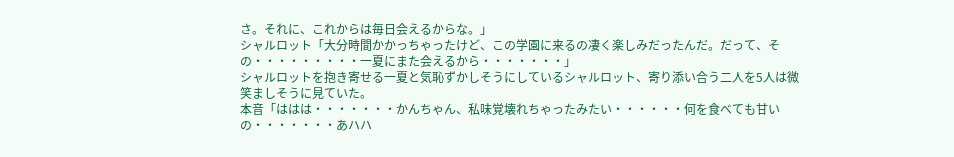さ。それに、これからは毎日会えるからな。」
シャルロット「大分時間かかっちゃったけど、この学園に来るの凄く楽しみだったんだ。だって、その・・・・・・・・・一夏にまた会えるから・・・・・・・」
シャルロットを抱き寄せる一夏と気恥ずかしそうにしているシャルロット、寄り添い合う二人を5人は微笑ましそうに見ていた。
本音「ははは・・・・・・・かんちゃん、私味覚壊れちゃったみたい・・・・・・何を食べても甘いの・・・・・・・あハハ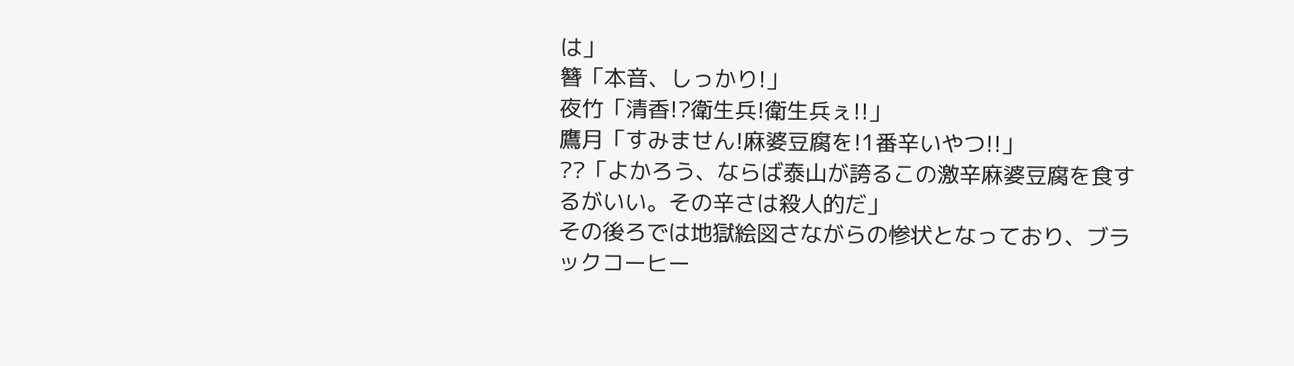は」
簪「本音、しっかり!」
夜竹「清香!?衛生兵!衛生兵ぇ!!」
鷹月「すみません!麻婆豆腐を!1番辛いやつ!!」
??「よかろう、ならば泰山が誇るこの激辛麻婆豆腐を食するがいい。その辛さは殺人的だ」
その後ろでは地獄絵図さながらの惨状となっており、ブラックコーヒー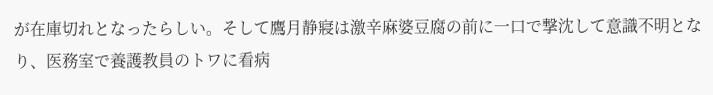が在庫切れとなったらしい。そして鷹月静寢は激辛麻婆豆腐の前に一口で撃沈して意識不明となり、医務室で養護教員のトワに看病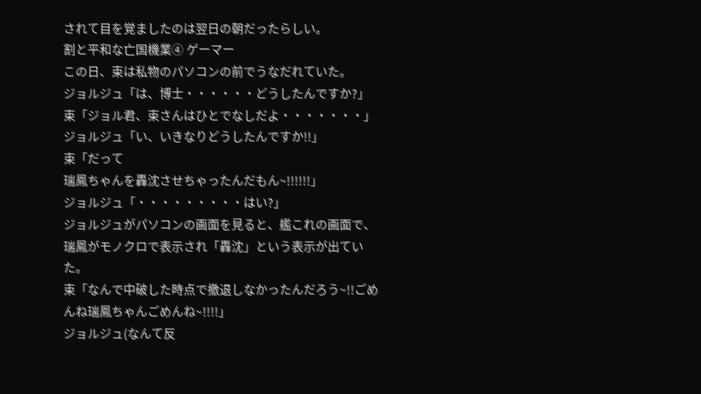されて目を覚ましたのは翌日の朝だったらしい。
割と平和な亡国機業④ ゲーマー
この日、束は私物のパソコンの前でうなだれていた。
ジョルジュ「は、博士・・・・・・どうしたんですか?」
束「ジョル君、束さんはひとでなしだよ・・・・・・・」
ジョルジュ「い、いきなりどうしたんですか!!」
束「だって
瑞鳳ちゃんを轟沈させちゃったんだもん~!!!!!!」
ジョルジュ「・・・・・・・・・はい?」
ジョルジュがパソコンの画面を見ると、艦これの画面で、瑞鳳がモノクロで表示され「轟沈」という表示が出ていた。
束「なんで中破した時点で撤退しなかったんだろう~!!ごめんね瑞鳳ちゃんごめんね~!!!!」
ジョルジュ(なんて反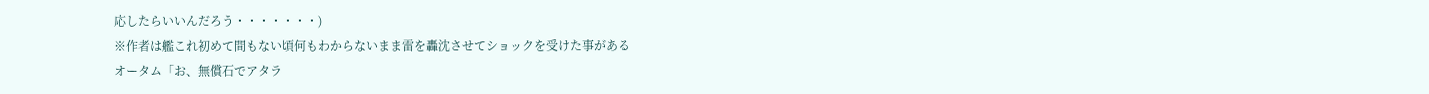応したらいいんだろう・・・・・・・)
※作者は艦これ初めて間もない頃何もわからないまま雷を轟沈させてショックを受けた事がある
オータム「お、無償石でアタラ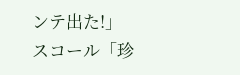ンテ出た!」
スコール「珍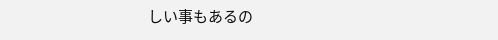しい事もあるの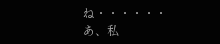ね・・・・・・あ、私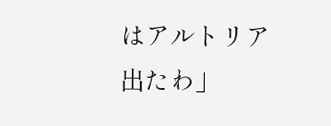はアルトリア出たわ」